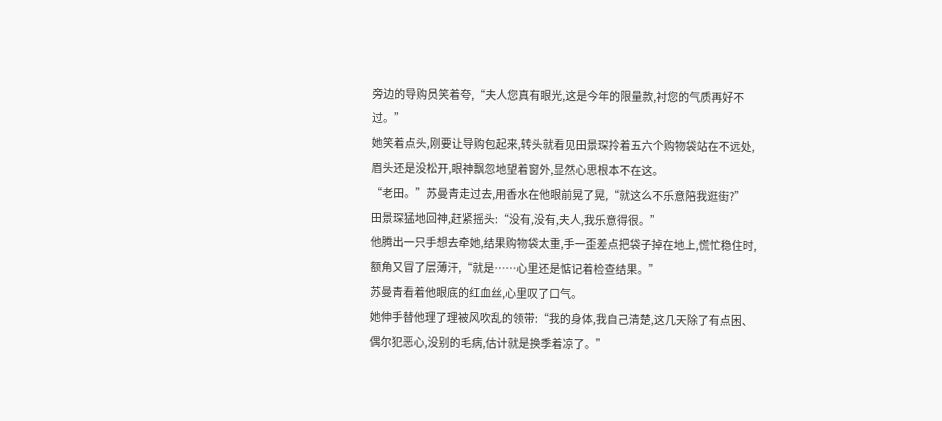旁边的导购员笑着夸,“夫人您真有眼光,这是今年的限量款,衬您的气质再好不过。”
她笑着点头,刚要让导购包起来,转头就看见田景琛拎着五六个购物袋站在不远处,眉头还是没松开,眼神飘忽地望着窗外,显然心思根本不在这。
“老田。”苏曼青走过去,用香水在他眼前晃了晃,“就这么不乐意陪我逛街?”
田景琛猛地回神,赶紧摇头:“没有,没有,夫人,我乐意得很。”
他腾出一只手想去牵她,结果购物袋太重,手一歪差点把袋子掉在地上,慌忙稳住时,额角又冒了层薄汗,“就是……心里还是惦记着检查结果。”
苏曼青看着他眼底的红血丝,心里叹了口气。
她伸手替他理了理被风吹乱的领带:“我的身体,我自己清楚,这几天除了有点困、偶尔犯恶心,没别的毛病,估计就是换季着凉了。”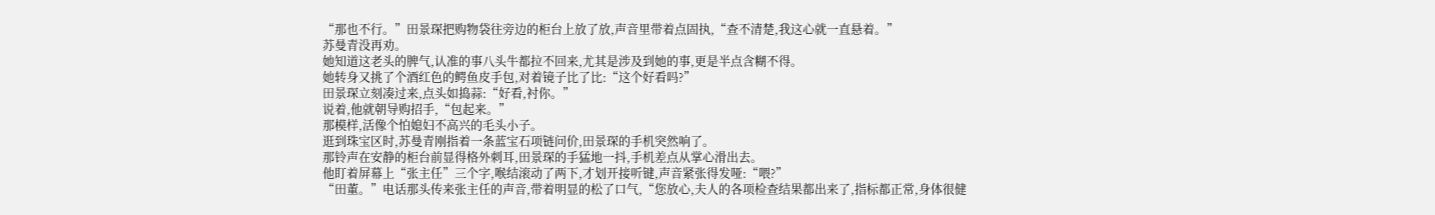“那也不行。”田景琛把购物袋往旁边的柜台上放了放,声音里带着点固执,“查不清楚,我这心就一直悬着。”
苏曼青没再劝。
她知道这老头的脾气,认准的事八头牛都拉不回来,尤其是涉及到她的事,更是半点含糊不得。
她转身又挑了个酒红色的鳄鱼皮手包,对着镜子比了比:“这个好看吗?”
田景琛立刻凑过来,点头如捣蒜:“好看,衬你。”
说着,他就朝导购招手,“包起来。”
那模样,活像个怕媳妇不高兴的毛头小子。
逛到珠宝区时,苏曼青刚指着一条蓝宝石项链问价,田景琛的手机突然响了。
那铃声在安静的柜台前显得格外刺耳,田景琛的手猛地一抖,手机差点从掌心滑出去。
他盯着屏幕上“张主任”三个字,喉结滚动了两下,才划开接听键,声音紧张得发哑:“喂?”
“田董。”电话那头传来张主任的声音,带着明显的松了口气,“您放心,夫人的各项检查结果都出来了,指标都正常,身体很健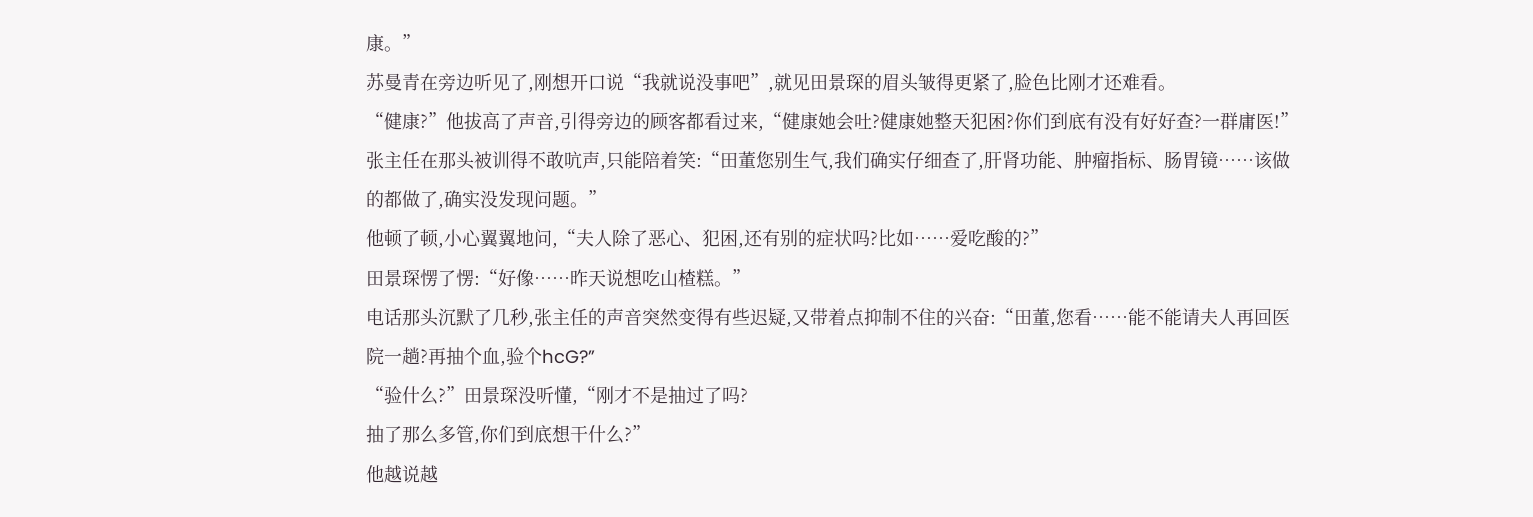康。”
苏曼青在旁边听见了,刚想开口说“我就说没事吧”,就见田景琛的眉头皱得更紧了,脸色比刚才还难看。
“健康?”他拔高了声音,引得旁边的顾客都看过来,“健康她会吐?健康她整天犯困?你们到底有没有好好查?一群庸医!”
张主任在那头被训得不敢吭声,只能陪着笑:“田董您别生气,我们确实仔细查了,肝肾功能、肿瘤指标、肠胃镜……该做的都做了,确实没发现问题。”
他顿了顿,小心翼翼地问,“夫人除了恶心、犯困,还有别的症状吗?比如……爱吃酸的?”
田景琛愣了愣:“好像……昨天说想吃山楂糕。”
电话那头沉默了几秒,张主任的声音突然变得有些迟疑,又带着点抑制不住的兴奋:“田董,您看……能不能请夫人再回医院一趟?再抽个血,验个hcG?”
“验什么?”田景琛没听懂,“刚才不是抽过了吗?
抽了那么多管,你们到底想干什么?”
他越说越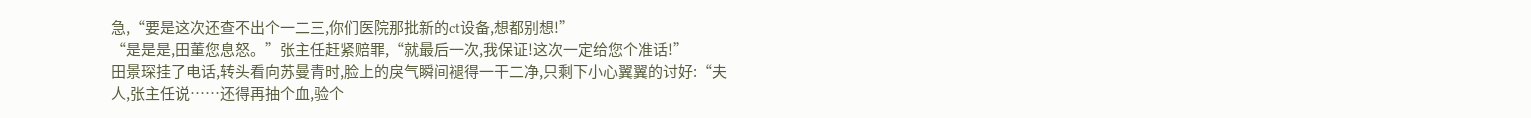急,“要是这次还查不出个一二三,你们医院那批新的ct设备,想都别想!”
“是是是,田董您息怒。”张主任赶紧赔罪,“就最后一次,我保证!这次一定给您个准话!”
田景琛挂了电话,转头看向苏曼青时,脸上的戾气瞬间褪得一干二净,只剩下小心翼翼的讨好:“夫人,张主任说……还得再抽个血,验个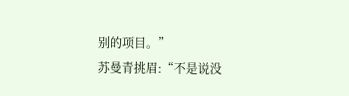别的项目。”
苏曼青挑眉:“不是说没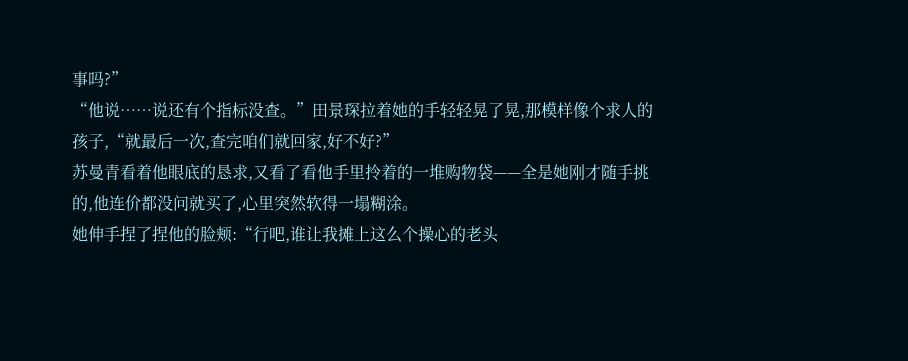事吗?”
“他说……说还有个指标没查。”田景琛拉着她的手轻轻晃了晃,那模样像个求人的孩子,“就最后一次,查完咱们就回家,好不好?”
苏曼青看着他眼底的恳求,又看了看他手里拎着的一堆购物袋——全是她刚才随手挑的,他连价都没问就买了,心里突然软得一塌糊涂。
她伸手捏了捏他的脸颊:“行吧,谁让我摊上这么个操心的老头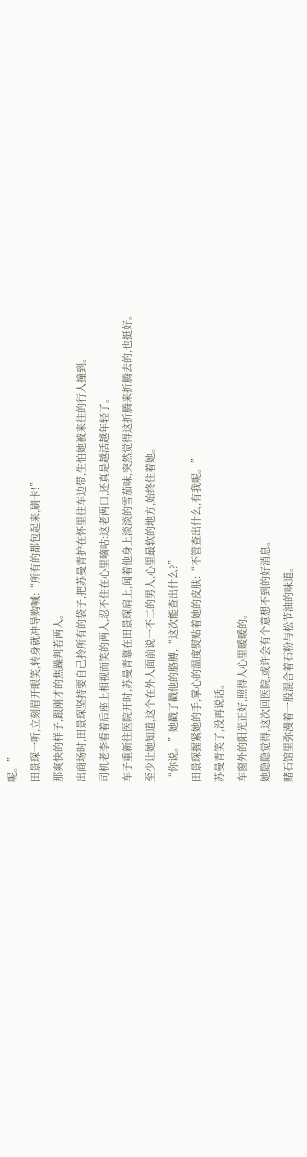呢。”
田景琛一听,立刻眉开眼笑,转身就冲导购喊:“所有的都包起来,刷卡!”
那爽快的样子,跟刚才的焦躁判若两人。
出商场时,田景琛坚持要自己拎所有的袋子,把苏曼青护在怀里往车边带,生怕她被来往的行人撞到。
司机老李看着后座上相视而笑的两人,忍不住在心里嘀咕:这老两口,还真是越活越年轻了。
车子重新往医院开时,苏曼青靠在田景琛肩上,闻着他身上淡淡的雪茄味,突然觉得这折腾来折腾去的,也挺好。
至少让她知道,这个在外人面前说一不二的男人,心里最软的地方,始终住着她。
“你说。”她戳了戳他的胳膊,“这次能查出什么?”
田景琛握紧她的手,掌心的温度熨贴着她的皮肤:“不管查出什么,有我呢。”
苏曼青笑了,没再说话。
车窗外的阳光正好,照得人心里暖暖的。
她隐隐觉得,这次回医院,或许会有个意想不到的好消息。
赌石馆里弥漫着一股混合着石粉与松节油的味道。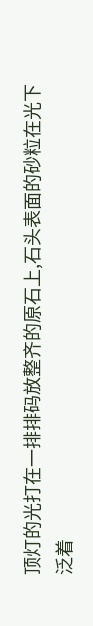顶灯的光打在一排排码放整齐的原石上,石头表面的砂粒在光下泛着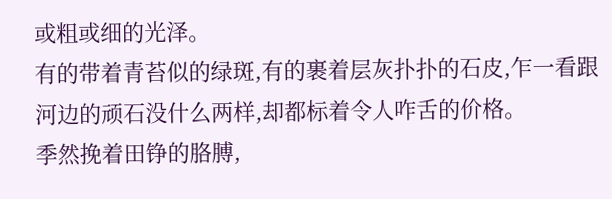或粗或细的光泽。
有的带着青苔似的绿斑,有的裹着层灰扑扑的石皮,乍一看跟河边的顽石没什么两样,却都标着令人咋舌的价格。
季然挽着田铮的胳膊,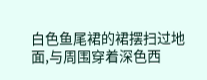白色鱼尾裙的裙摆扫过地面,与周围穿着深色西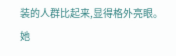装的人群比起来,显得格外亮眼。
她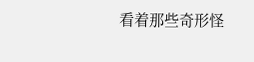看着那些奇形怪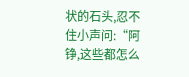状的石头,忍不住小声问:“阿铮,这些都怎么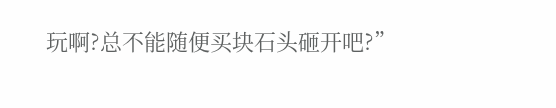玩啊?总不能随便买块石头砸开吧?”